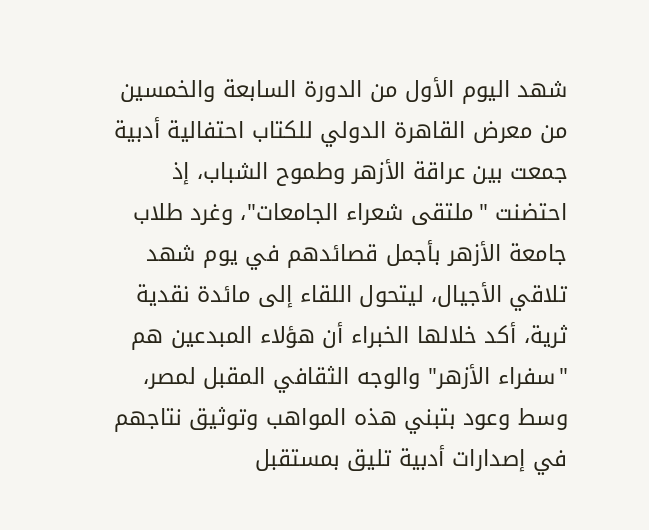شهد اليوم الأول من الدورة السابعة والخمسين من معرض القاهرة الدولي للكتاب احتفالية أدبية جمعت بين عراقة الأزهر وطموح الشباب، إذ احتضنت "ملتقى شعراء الجامعات"، وغرد طلاب جامعة الأزهر بأجمل قصائدهم في يوم شهد تلاقي الأجيال، ليتحول اللقاء إلى مائدة نقدية ثرية، أكد خلالها الخبراء أن هؤلاء المبدعين هم "سفراء الأزهر" والوجه الثقافي المقبل لمصر، وسط وعود بتبني هذه المواهب وتوثيق نتاجهم في إصدارات أدبية تليق بمستقبل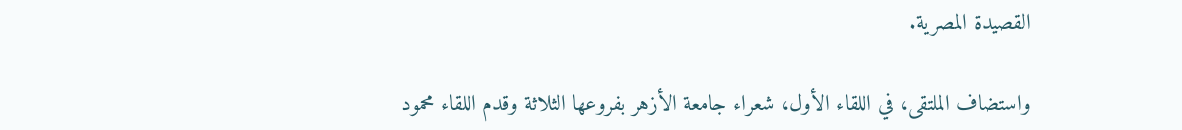القصيدة المصرية.

واستضاف الملتقى، في اللقاء الأول، شعراء جامعة الأزهر بفروعها الثلاثة وقدم اللقاء محمود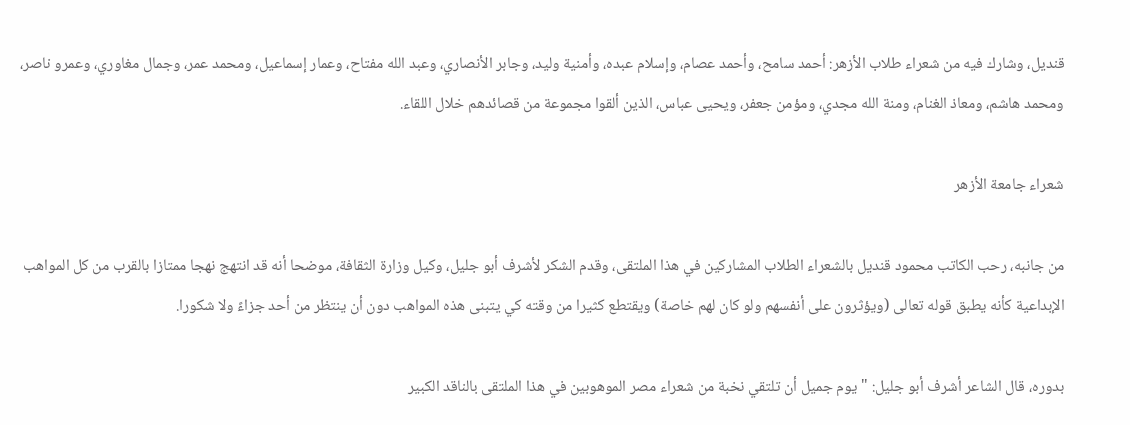قندیل، وشارك فيه من شعراء طلاب الأزهر: أحمد سامح، وأحمد عصام، وإسلام عبده، وأمنية وليد، وجابر الأنصاري، وعبد الله مفتاح، وعمار إسماعيل، ومحمد عمر، وجمال مغاوري، وعمرو ناصر، ومحمد هاشم، ومعاذ الغنام، ومنة الله مجدي، ومؤمن جعفر، ويحيى عباس، الذين ألقوا مجموعة من قصائدهم خلال اللقاء.

شعراء جامعة الأزهر

من جانبه، رحب الكاتب محمود قنديل بالشعراء الطلاب المشاركين في هذا الملتقى، وقدم الشكر لأشرف أبو جليل، وكيل وزارة الثقافة، موضحا أنه قد انتهج نهجا ممتازا بالقرب من كل المواهب الإبداعية كأنه يطبق قوله تعالى (ويؤثرون على أنفسهم ولو كان لهم خاصة) ويقتطع كثيرا من وقته كي يتبنى هذه المواهب دون أن ينتظر من أحد جزاءً ولا شكورا.

بدوره، قال الشاعر أشرف أبو جليل: "يوم جميل أن تلتقي نخبة من شعراء مصر الموهوبين في هذا الملتقى بالناقد الكبير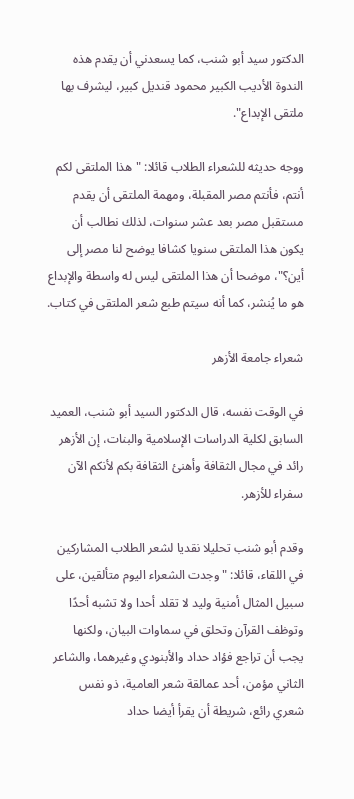الدكتور سيد أبو شنب، كما يسعدني أن يقدم هذه الندوة الأديب الكبير محمود قنديل كبير، ليشرف بها ملتقى الإبداع".

ووجه حديثه للشعراء الطلاب قائلا: "هذا الملتقى لكم أنتم، فأنتم مصر المقبلة، ومهمة الملتقى أن يقدم مستقبل مصر بعد عشر سنوات، لذلك نطالب أن يكون هذا الملتقى سنويا كشافا يوضح لنا مصر إلى أين؟"، موضحا أن هذا الملتقى ليس له واسطة والإبداع هو ما يُنشر، كما أنه سيتم طبع شعر الملتقى في كتاب.

شعراء جامعة الأزهر

في الوقت نفسه، قال الدكتور السيد أبو شنب، العميد السابق لكلية الدراسات الإسلامية والبنات، إن الأزهر رائد في مجال الثقافة وأهنئ الثقافة بكم لأنكم الآن سفراء للأزهر.

وقدم أبو شنب تحليلا نقديا لشعر الطلاب المشاركين في اللقاء، قائلا: "وجدت الشعراء اليوم متألقين، على سبيل المثال أمنية وليد لا تقلد أحدا ولا تشبه أحدًا وتوظف القرآن وتحلق في سماوات البيان، ولكنها يجب أن تراجع فؤاد حداد والأبنودي وغيرهما، والشاعر الثاني مؤمن، أحد عمالقة شعر العامية، ذو نفس شعري رائع، شريطة أن يقرأ أيضا حداد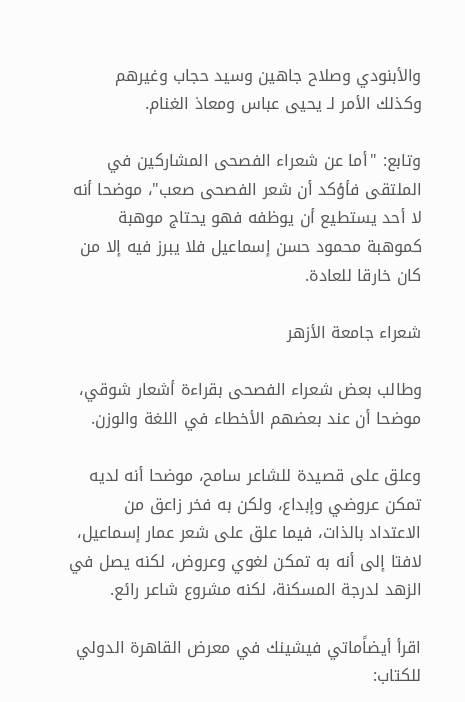والأبنودي وصلاح جاهين وسيد حجاب وغيرهم وكذلك الأمر لـ يحيى عباس ومعاذ الغنام.

وتابع: "أما عن شعراء الفصحى المشاركين في الملتقى فأؤكد أن شعر الفصحى صعب"، موضحا أنه لا أحد يستطيع أن يوظفه فهو يحتاج موهبة كموهبة محمود حسن إسماعيل فلا يبرز فيه إلا من كان خارقا للعادة.

شعراء جامعة الأزهر

وطالب بعض شعراء الفصحى بقراءة أشعار شوقي، موضحا أن عند بعضهم الأخطاء في اللغة والوزن.

وعلق على قصيدة للشاعر سامح، موضحا أنه لديه تمكن عروضي وإبداع، ولكن به فخر زاعق من الاعتداد بالذات، فيما علق على شعر عمار إسماعيل، لافتا إلى أنه به تمكن لغوي وعروض، لكنه يصل في الزهد لدرجة المسكنة، لكنه مشروع شاعر رائع.

اقرأ أيضاًماتي فيشينك في معرض القاهرة الدولي للكتاب: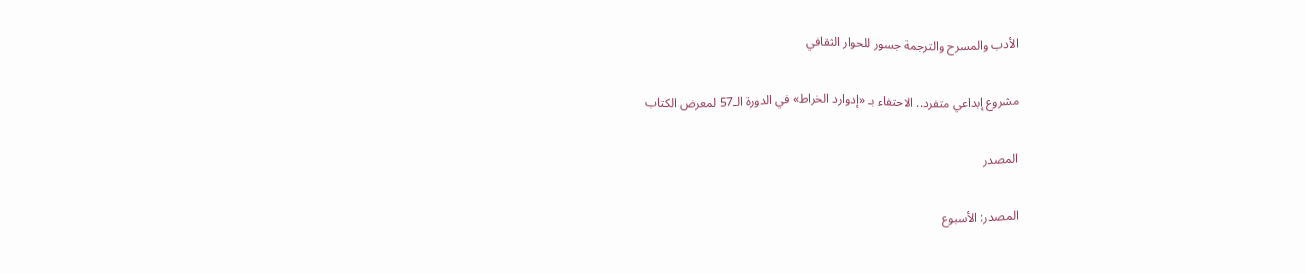الأدب والمسرح والترجمة جسور للحوار الثقافي

مشروع إبداعي متفرد.. الاحتفاء بـ «إدوارد الخراط» في الدورة الـ57 لمعرض الكتاب

المصدر

المصدر: الأسبوع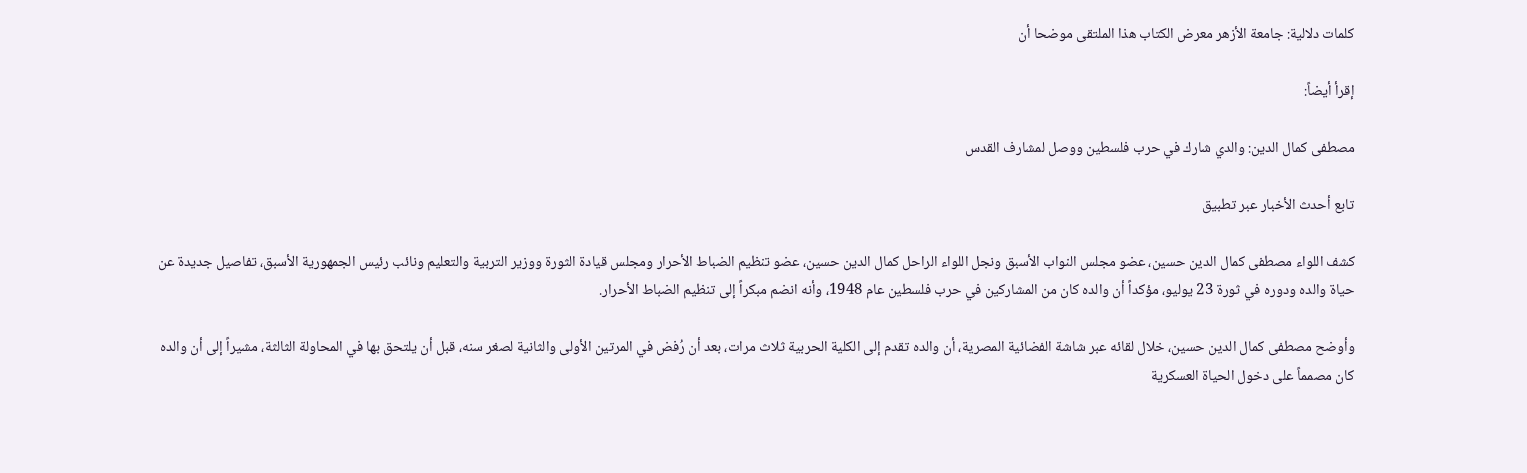كلمات دلالية: جامعة الأزهر معرض الكتاب هذا الملتقى موضحا أن

إقرأ أيضاً:

مصطفى كمال الدين: والدي شارك في حرب فلسطين ووصل لمشارف القدس

تابع أحدث الأخبار عبر تطبيق

كشف اللواء مصطفى كمال الدين حسين، عضو مجلس النواب الأسبق ونجل اللواء الراحل كمال الدين حسين، عضو تنظيم الضباط الأحرار ومجلس قيادة الثورة ووزير التربية والتعليم ونائب رئيس الجمهورية الأسبق، تفاصيل جديدة عن حياة والده ودوره في ثورة 23 يوليو، مؤكداً أن والده كان من المشاركين في حرب فلسطين عام 1948، وأنه انضم مبكراً إلى تنظيم الضباط الأحرار.

وأوضح مصطفى كمال الدين حسين، خلال لقائه عبر شاشة الفضائية المصرية، أن والده تقدم إلى الكلية الحربية ثلاث مرات، بعد أن رُفض في المرتين الأولى والثانية لصغر سنه، قبل أن يلتحق بها في المحاولة الثالثة، مشيراً إلى أن والده كان مصمماً على دخول الحياة العسكرية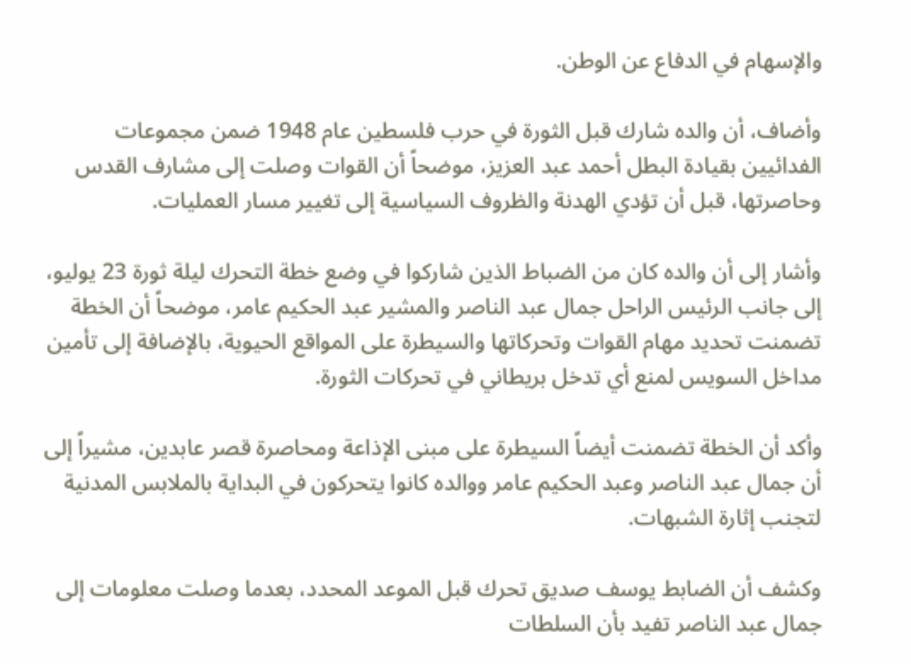والإسهام في الدفاع عن الوطن.

وأضاف، أن والده شارك قبل الثورة في حرب فلسطين عام 1948 ضمن مجموعات الفدائيين بقيادة البطل أحمد عبد العزيز، موضحاً أن القوات وصلت إلى مشارف القدس وحاصرتها، قبل أن تؤدي الهدنة والظروف السياسية إلى تغيير مسار العمليات.

وأشار إلى أن والده كان من الضباط الذين شاركوا في وضع خطة التحرك ليلة ثورة 23 يوليو، إلى جانب الرئيس الراحل جمال عبد الناصر والمشير عبد الحكيم عامر، موضحاً أن الخطة تضمنت تحديد مهام القوات وتحركاتها والسيطرة على المواقع الحيوية، بالإضافة إلى تأمين مداخل السويس لمنع أي تدخل بريطاني في تحركات الثورة.

وأكد أن الخطة تضمنت أيضاً السيطرة على مبنى الإذاعة ومحاصرة قصر عابدين، مشيراً إلى أن جمال عبد الناصر وعبد الحكيم عامر ووالده كانوا يتحركون في البداية بالملابس المدنية لتجنب إثارة الشبهات.

وكشف أن الضابط يوسف صديق تحرك قبل الموعد المحدد، بعدما وصلت معلومات إلى جمال عبد الناصر تفيد بأن السلطات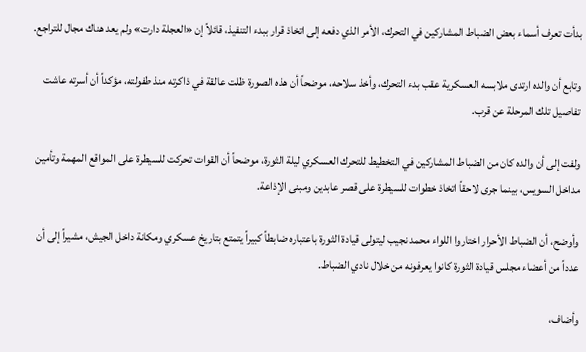بدأت تعرف أسماء بعض الضباط المشاركين في التحرك، الأمر الذي دفعه إلى اتخاذ قرار ببدء التنفيذ، قائلاً إن «العجلة دارت» ولم يعد هناك مجال للتراجع.

وتابع أن والده ارتدى ملابسه العسكرية عقب بدء التحرك، وأخذ سلاحه، موضحاً أن هذه الصورة ظلت عالقة في ذاكرته منذ طفولته، مؤكداً أن أسرته عاشت تفاصيل تلك المرحلة عن قرب.

ولفت إلى أن والده كان من الضباط المشاركين في التخطيط للتحرك العسكري ليلة الثورة، موضحاً أن القوات تحركت للسيطرة على المواقع المهمة وتأمين مداخل السويس، بينما جرى لاحقاً اتخاذ خطوات للسيطرة على قصر عابدين ومبنى الإذاعة.

وأوضح، أن الضباط الأحرار اختاروا اللواء محمد نجيب ليتولى قيادة الثورة باعتباره ضابطاً كبيراً يتمتع بتاريخ عسكري ومكانة داخل الجيش، مشيراً إلى أن عدداً من أعضاء مجلس قيادة الثورة كانوا يعرفونه من خلال نادي الضباط.

وأضاف،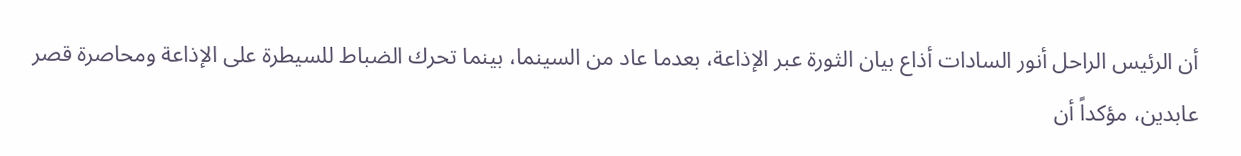أن الرئيس الراحل أنور السادات أذاع بيان الثورة عبر الإذاعة، بعدما عاد من السينما، بينما تحرك الضباط للسيطرة على الإذاعة ومحاصرة قصر عابدين، مؤكداً أن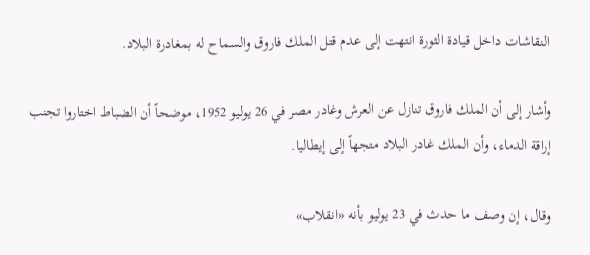النقاشات داخل قيادة الثورة انتهت إلى عدم قتل الملك فاروق والسماح له بمغادرة البلاد.

وأشار إلى أن الملك فاروق تنازل عن العرش وغادر مصر في 26 يوليو 1952، موضحاً أن الضباط اختاروا تجنب إراقة الدماء، وأن الملك غادر البلاد متجهاً إلى إيطاليا.

وقال، إن وصف ما حدث في 23 يوليو بأنه «انقلاب»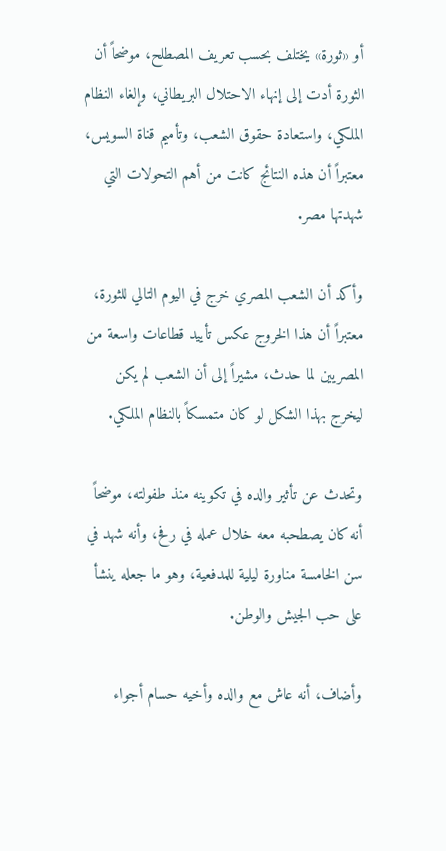أو «ثورة» يختلف بحسب تعريف المصطلح، موضحاً أن الثورة أدت إلى إنهاء الاحتلال البريطاني، وإلغاء النظام الملكي، واستعادة حقوق الشعب، وتأميم قناة السويس، معتبراً أن هذه النتائج كانت من أهم التحولات التي شهدتها مصر.

وأكد أن الشعب المصري خرج في اليوم التالي للثورة، معتبراً أن هذا الخروج عكس تأييد قطاعات واسعة من المصريين لما حدث، مشيراً إلى أن الشعب لم يكن ليخرج بهذا الشكل لو كان متمسكاً بالنظام الملكي.

وتحدث عن تأثير والده في تكوينه منذ طفولته، موضحاً أنه كان يصطحبه معه خلال عمله في رفح، وأنه شهد في سن الخامسة مناورة ليلية للمدفعية، وهو ما جعله ينشأ على حب الجيش والوطن.

وأضاف، أنه عاش مع والده وأخيه حسام أجواء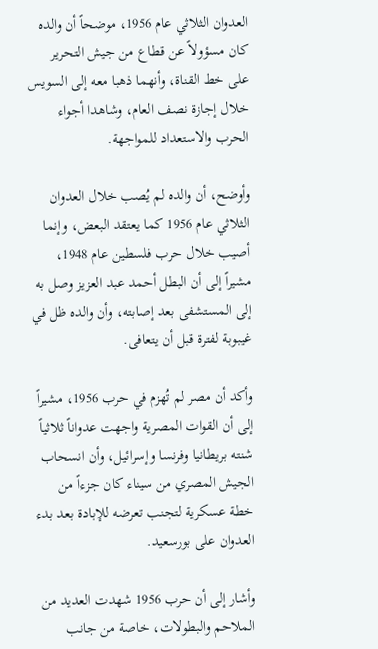العدوان الثلاثي عام 1956، موضحاً أن والده كان مسؤولاً عن قطاع من جيش التحرير على خط القناة، وأنهما ذهبا معه إلى السويس خلال إجازة نصف العام، وشاهدا أجواء الحرب والاستعداد للمواجهة.

وأوضح، أن والده لم يُصب خلال العدوان الثلاثي عام 1956 كما يعتقد البعض، وإنما أصيب خلال حرب فلسطين عام 1948، مشيراً إلى أن البطل أحمد عبد العزيز وصل به إلى المستشفى بعد إصابته، وأن والده ظل في غيبوبة لفترة قبل أن يتعافى.

وأكد أن مصر لم تُهزم في حرب 1956، مشيراً إلى أن القوات المصرية واجهت عدواناً ثلاثياً شنته بريطانيا وفرنسا وإسرائيل، وأن انسحاب الجيش المصري من سيناء كان جزءاً من خطة عسكرية لتجنب تعرضه للإبادة بعد بدء العدوان على بورسعيد.

وأشار إلى أن حرب 1956 شهدت العديد من الملاحم والبطولات، خاصة من جانب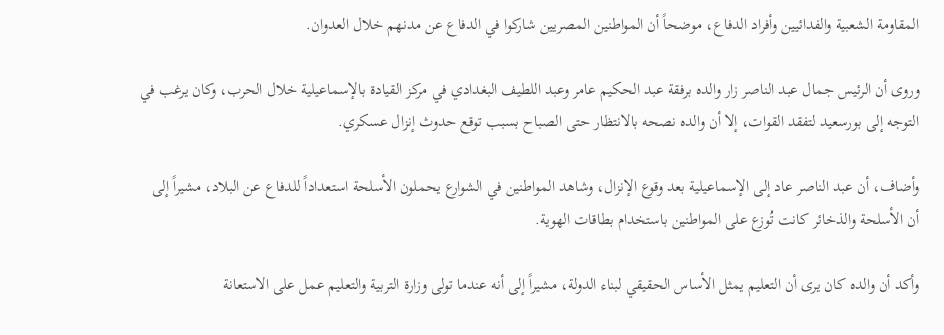المقاومة الشعبية والفدائيين وأفراد الدفاع، موضحاً أن المواطنين المصريين شاركوا في الدفاع عن مدنهم خلال العدوان.

وروى أن الرئيس جمال عبد الناصر زار والده برفقة عبد الحكيم عامر وعبد اللطيف البغدادي في مركز القيادة بالإسماعيلية خلال الحرب، وكان يرغب في التوجه إلى بورسعيد لتفقد القوات، إلا أن والده نصحه بالانتظار حتى الصباح بسبب توقع حدوث إنزال عسكري.

وأضاف، أن عبد الناصر عاد إلى الإسماعيلية بعد وقوع الإنزال، وشاهد المواطنين في الشوارع يحملون الأسلحة استعداداً للدفاع عن البلاد، مشيراً إلى أن الأسلحة والذخائر كانت تُوزع على المواطنين باستخدام بطاقات الهوية.

وأكد أن والده كان يرى أن التعليم يمثل الأساس الحقيقي لبناء الدولة، مشيراً إلى أنه عندما تولى وزارة التربية والتعليم عمل على الاستعانة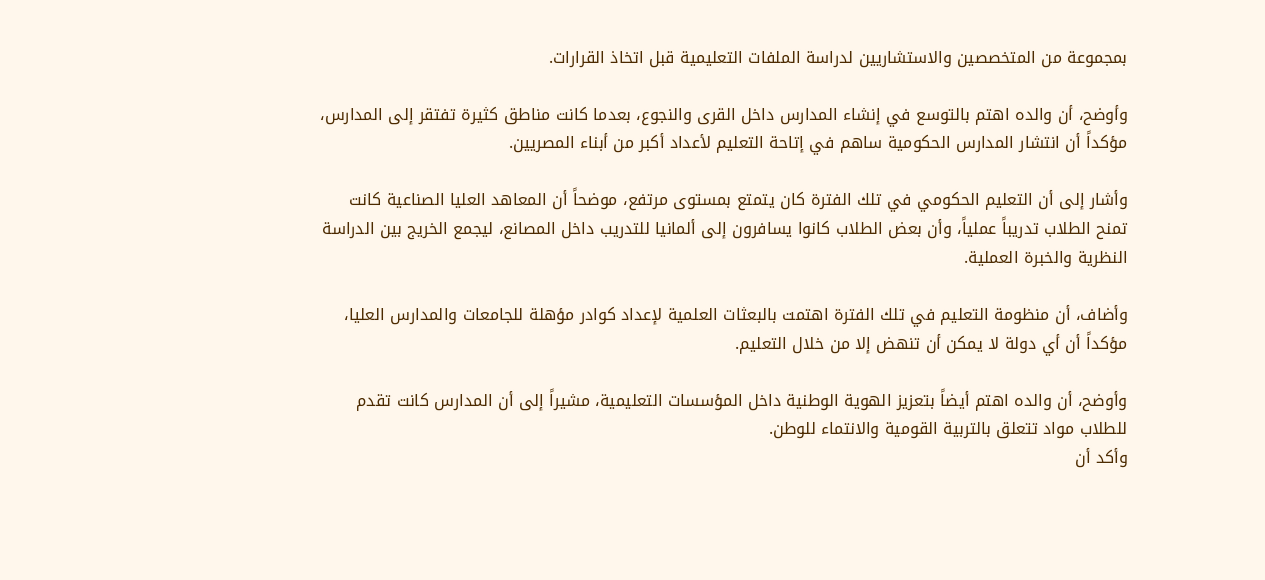بمجموعة من المتخصصين والاستشاريين لدراسة الملفات التعليمية قبل اتخاذ القرارات.

وأوضح، أن والده اهتم بالتوسع في إنشاء المدارس داخل القرى والنجوع، بعدما كانت مناطق كثيرة تفتقر إلى المدارس، مؤكداً أن انتشار المدارس الحكومية ساهم في إتاحة التعليم لأعداد أكبر من أبناء المصريين.

وأشار إلى أن التعليم الحكومي في تلك الفترة كان يتمتع بمستوى مرتفع، موضحاً أن المعاهد العليا الصناعية كانت تمنح الطلاب تدريباً عملياً، وأن بعض الطلاب كانوا يسافرون إلى ألمانيا للتدريب داخل المصانع، ليجمع الخريج بين الدراسة النظرية والخبرة العملية.

وأضاف، أن منظومة التعليم في تلك الفترة اهتمت بالبعثات العلمية لإعداد كوادر مؤهلة للجامعات والمدارس العليا، مؤكداً أن أي دولة لا يمكن أن تنهض إلا من خلال التعليم.

وأوضح، أن والده اهتم أيضاً بتعزيز الهوية الوطنية داخل المؤسسات التعليمية، مشيراً إلى أن المدارس كانت تقدم للطلاب مواد تتعلق بالتربية القومية والانتماء للوطن.
وأكد أن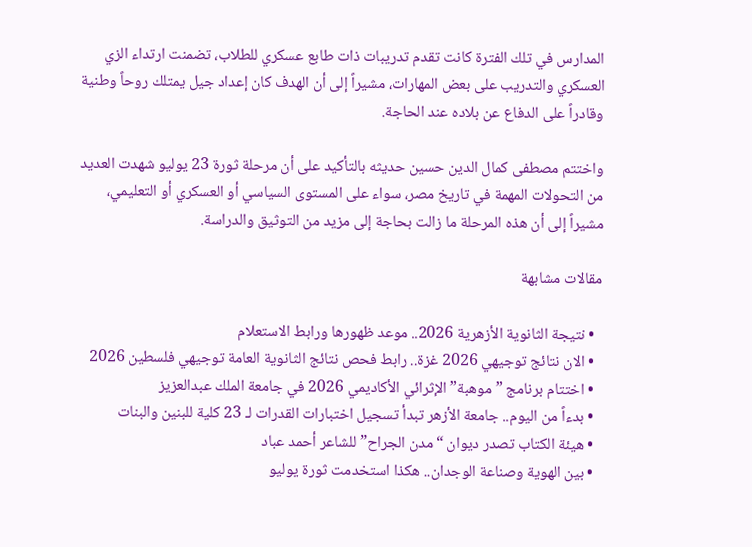المدارس في تلك الفترة كانت تقدم تدريبات ذات طابع عسكري للطلاب، تضمنت ارتداء الزي العسكري والتدريب على بعض المهارات، مشيراً إلى أن الهدف كان إعداد جيل يمتلك روحاً وطنية وقادراً على الدفاع عن بلاده عند الحاجة.

واختتم مصطفى كمال الدين حسين حديثه بالتأكيد على أن مرحلة ثورة 23 يوليو شهدت العديد من التحولات المهمة في تاريخ مصر، سواء على المستوى السياسي أو العسكري أو التعليمي، مشيراً إلى أن هذه المرحلة ما زالت بحاجة إلى مزيد من التوثيق والدراسة.

مقالات مشابهة

  • نتيجة الثانوية الأزهرية 2026.. موعد ظهورها ورابط الاستعلام
  • الان نتائج توجيهي 2026 غزة.. رابط فحص نتائج الثانوية العامة توجيهي فلسطين 2026
  • اختتام برنامج ” موهبة” الإثرائي الأكاديمي 2026 في جامعة الملك عبدالعزيز
  • بدءاً من اليوم.. جامعة الأزهر تبدأ تسجيل اختبارات القدرات لـ 23 كلية للبنين والبنات
  • هيئة الكتاب تصدر ديوان “مدن الجراح” للشاعر أحمد عباد
  • بين الهوية وصناعة الوجدان.. هكذا استخدمت ثورة يوليو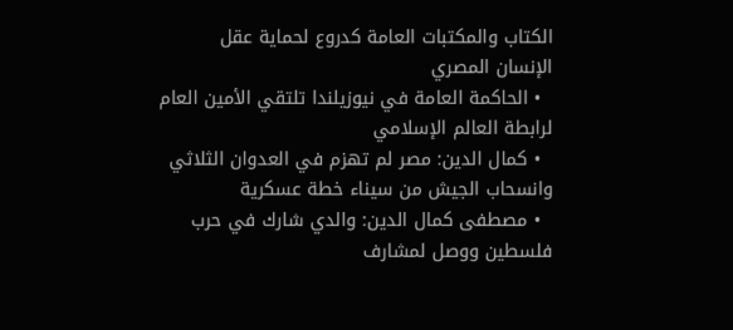الكتاب والمكتبات العامة كدروع لحماية عقل الإنسان المصري
  • الحاكمة العامة في نيوزيلندا تلتقي الأمين العام لرابطة العالم الإسلامي
  • كمال الدين: مصر لم تهزم في العدوان الثلاثي وانسحاب الجيش من سيناء خطة عسكرية
  • مصطفى كمال الدين: والدي شارك في حرب فلسطين ووصل لمشارف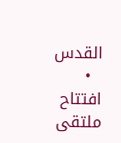القدس
  • افتتاح ملتقى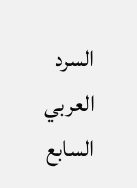السرد العربي السابع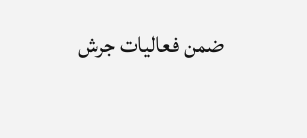ضمن فعاليات جرش